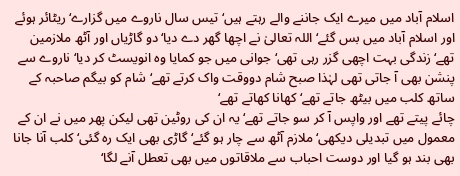اسلام آباد میں میرے ایک جاننے والے رہتے ہیں‘ تیس سال ناروے میں گزارے‘ ریٹائر ہوئے اور اسلام آباد میں بس گئے‘ اللہ تعالیٰ نے اچھا گھر دے دیا‘ دو گاڑیاں اور آٹھ ملازمین تھے‘ زندگی بہت اچھی گزر رہی تھی‘ جوانی میں جو کمایا وہ انویسٹ کر دیا‘ ناروے سے پنشن بھی آ جاتی تھی لہٰذا صبح شام دووقت واک کرتے تھے‘ شام کو بیگم صاحبہ کے ساتھ کلب میں بیٹھ جاتے تھے‘ کھانا کھاتے تھے‘
چائے پیتے تھے اور واپس آ کر سو جاتے تھے‘ یہ ان کی روٹین تھی لیکن پھر میں نے ان کے معمول میں تبدیلی دیکھی‘ ملازم آٹھ سے چار ہو گئے‘ گاڑی بھی ایک رہ گئی‘ کلب آنا جانا بھی بند ہو گیا اور دوست احباب سے ملاقاتوں میں بھی تعطل آنے لگا‘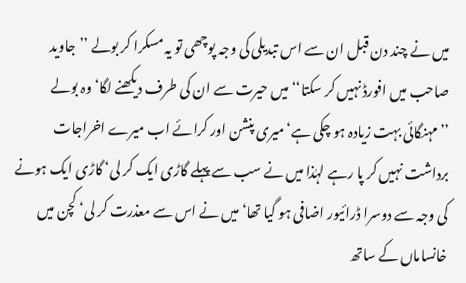میں نے چند دن قبل ان سے اس تبدیلی کی وجہ پوچھی تو یہ مسکرا کر بولے ’’جاوید صاحب میں افورڈ نہیں کر سکتا‘‘ میں حیرت سے ان کی طرف دیکھنے لگا‘ وہ بولے ’’مہنگائی بہت زیادہ ہو چکی ہے‘میری پنشن اور کرائے اب میرے اخراجات برداشت نہیں کر پا رہے لہٰذا میں نے سب سے پہلے گاڑی ایک کر لی‘ گاڑی ایک ہونے کی وجہ سے دوسرا ڈرائیور اضافی ہو گیا تھا‘ میں نے اس سے معذرت کر لی‘ کچن میں خانساماں کے ساتھ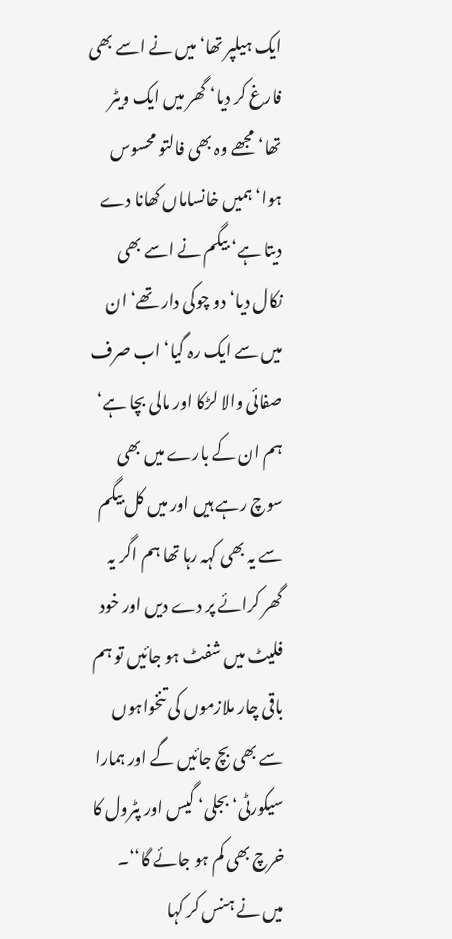ایک ہیلپر تھا‘ میں نے اسے بھی فارغ کر دیا‘ گھر میں ایک ویٹر تھا‘ مجھے وہ بھی فالتو محسوس ہوا‘ ہمیں خانساماں کھانا دے دیتا ہے‘ بیگم نے اسے بھی نکال دیا‘ دو چوکی دار تھے‘ ان میں سے ایک رہ گیا‘ اب صرف صفائی والا لڑکا اور مالی بچا ہے‘ ہم ان کے بارے میں بھی سوچ رہے ہیں اور میں کل بیگم سے یہ بھی کہہ رہا تھا ہم اگر یہ گھر کرائے پر دے دیں اور خود فلیٹ میں شفٹ ہو جائیں تو ہم باقی چار ملازموں کی تنخواہوں سے بھی بچ جائیں گے اور ہمارا سیکورٹی‘ بجلی‘ گیس اور پٹرول کا خرچ بھی کم ہو جائے گا‘‘۔
میں نے ہنس کر کہا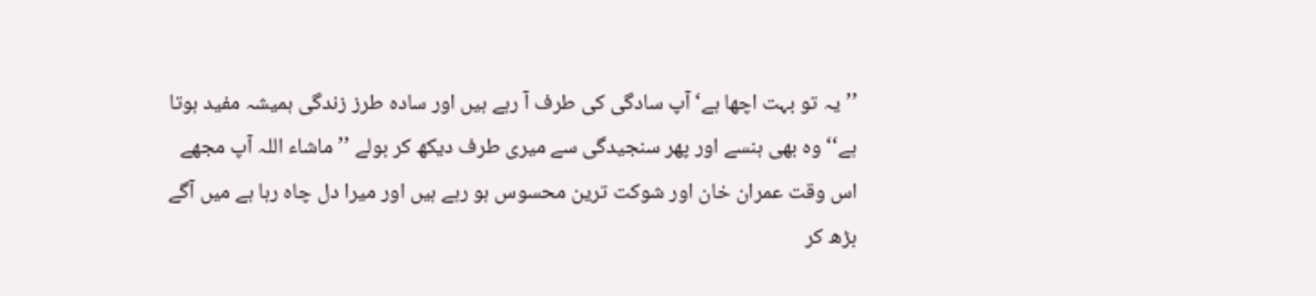’’یہ تو بہت اچھا ہے‘ آپ سادگی کی طرف آ رہے ہیں اور سادہ طرز زندگی ہمیشہ مفید ہوتا ہے‘‘ وہ بھی ہنسے اور پھر سنجیدگی سے میری طرف دیکھ کر بولے ’’ماشاء اللہ آپ مجھے اس وقت عمران خان اور شوکت ترین محسوس ہو رہے ہیں اور میرا دل چاہ رہا ہے میں آگے بڑھ کر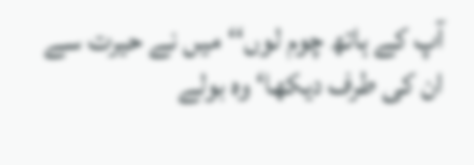آپ کے ہاتھ چوم لوں‘‘ میں نے حیرت سے ان کی طرف دیکھا‘ وہ بولے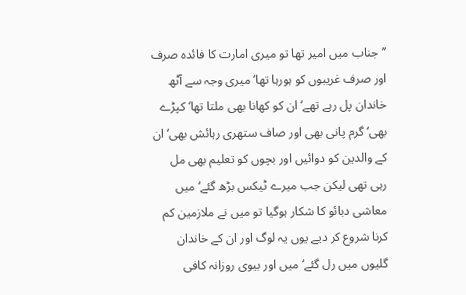’’جناب میں امیر تھا تو میری امارت کا فائدہ صرف اور صرف غریبوں کو ہورہا تھا‘ میری وجہ سے آٹھ خاندان پل رہے تھے‘ ان کو کھانا بھی ملتا تھا‘ کپڑے بھی‘ گرم پانی بھی اور صاف ستھری رہائش بھی‘ ان کے والدین کو دوائیں اور بچوں کو تعلیم بھی مل رہی تھی لیکن جب میرے ٹیکس بڑھ گئے‘ میں معاشی دبائو کا شکار ہوگیا تو میں نے ملازمین کم کرنا شروع کر دیے یوں یہ لوگ اور ان کے خاندان گلیوں میں رل گئے‘ میں اور بیوی روزانہ کافی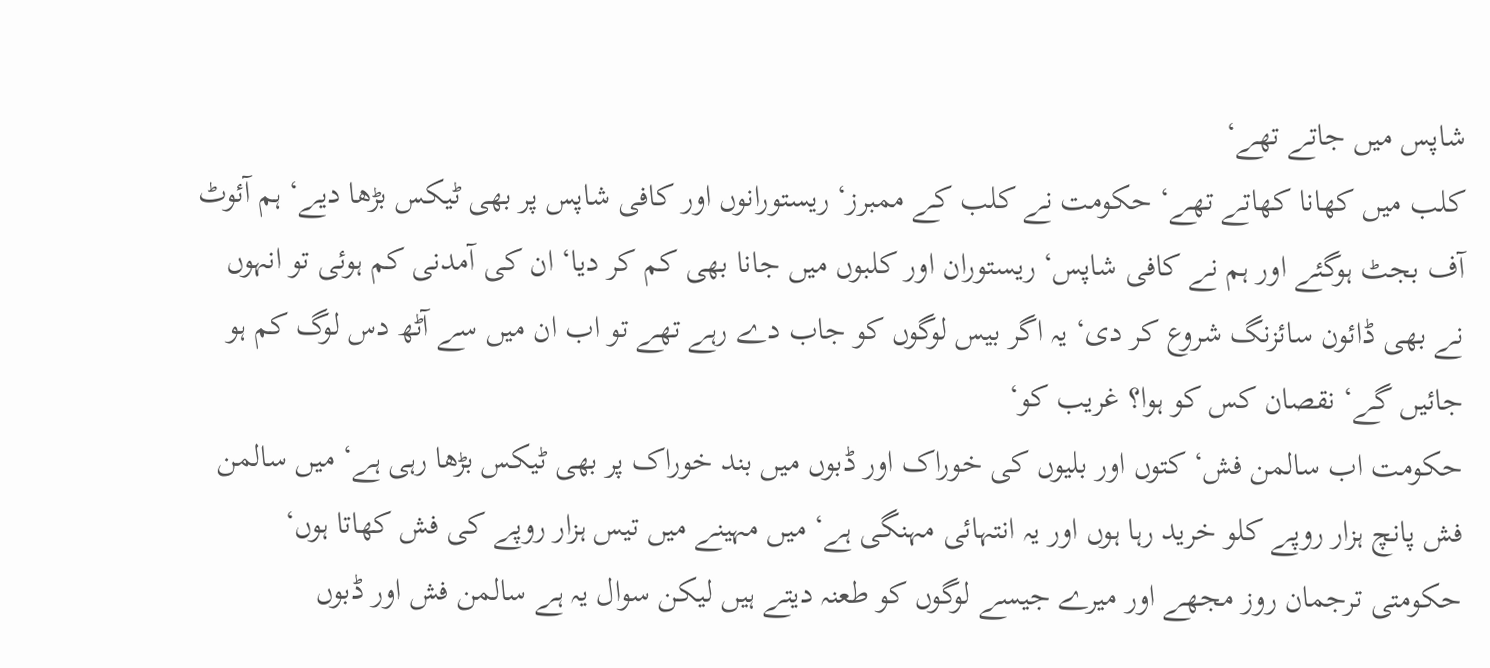شاپس میں جاتے تھے‘
کلب میں کھانا کھاتے تھے‘ حکومت نے کلب کے ممبرز‘ ریستورانوں اور کافی شاپس پر بھی ٹیکس بڑھا دیے‘ ہم آئوٹ آف بجٹ ہوگئے اور ہم نے کافی شاپس‘ ریستوران اور کلبوں میں جانا بھی کم کر دیا‘ ان کی آمدنی کم ہوئی تو انہوں نے بھی ڈائون سائزنگ شروع کر دی‘ یہ اگر بیس لوگوں کو جاب دے رہے تھے تو اب ان میں سے آٹھ دس لوگ کم ہو جائیں گے‘ نقصان کس کو ہوا؟ غریب کو‘
حکومت اب سالمن فش‘ کتوں اور بلیوں کی خوراک اور ڈبوں میں بند خوراک پر بھی ٹیکس بڑھا رہی ہے‘ میں سالمن فش پانچ ہزار روپے کلو خرید رہا ہوں اور یہ انتہائی مہنگی ہے‘ میں مہینے میں تیس ہزار روپے کی فش کھاتا ہوں‘ حکومتی ترجمان روز مجھے اور میرے جیسے لوگوں کو طعنہ دیتے ہیں لیکن سوال یہ ہے سالمن فش اور ڈبوں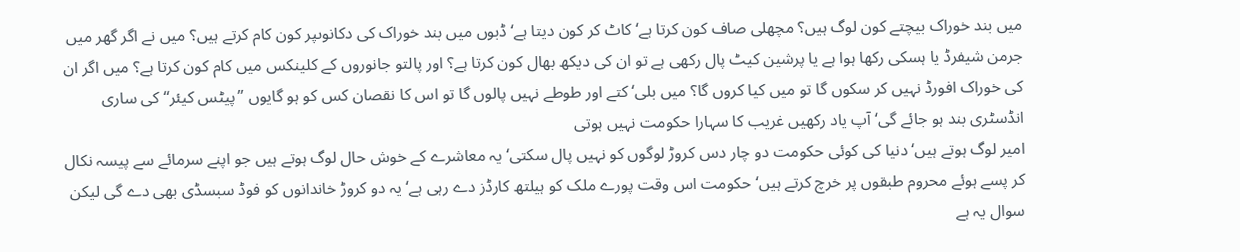میں بند خوراک بیچتے کون لوگ ہیں؟ مچھلی صاف کون کرتا ہے‘ کاٹ کر کون دیتا ہے‘ ڈبوں میں بند خوراک کی دکانوںپر کون کام کرتے ہیں؟ میں نے اگر گھر میں
جرمن شیفرڈ یا ہسکی رکھا ہوا ہے یا پرشین کیٹ پال رکھی ہے تو ان کی دیکھ بھال کون کرتا ہے؟ اور پالتو جانوروں کے کلینکس میں کام کون کرتا ہے؟ میں اگر ان کی خوراک افورڈ نہیں کر سکوں گا تو میں کیا کروں گا؟ میں بلی‘ کتے اور طوطے نہیں پالوں گا تو اس کا نقصان کس کو ہو گایوں ’’پیٹس کیئر‘‘ کی ساری انڈسٹری بند ہو جائے گی‘ آپ یاد رکھیں غریب کا سہارا حکومت نہیں ہوتی
امیر لوگ ہوتے ہیں‘ دنیا کی کوئی حکومت دو چار دس کروڑ لوگوں کو نہیں پال سکتی‘ یہ معاشرے کے خوش حال لوگ ہوتے ہیں جو اپنے سرمائے سے پیسہ نکال کر پسے ہوئے محروم طبقوں پر خرچ کرتے ہیں‘ حکومت اس وقت پورے ملک کو ہیلتھ کارڈز دے رہی ہے‘ یہ دو کروڑ خاندانوں کو فوڈ سبسڈی بھی دے گی لیکن سوال یہ ہے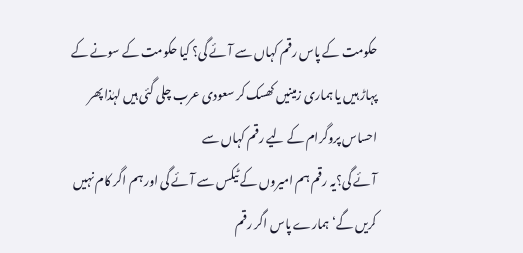حکومت کے پاس رقم کہاں سے آئے گی؟ کیا حکومت کے سونے کے پہاڑ ہیں یا ہماری زمینیں کھسک کر سعودی عرب چلی گئی ہیں لہٰذا پھر احساس پروگرام کے لیے رقم کہاں سے
آئے گی؟یہ رقم ہم امیروں کے ٹیکس سے آئے گی اور ہم اگر کام نہیں کریں گے‘ ہمارے پاس اگر رقم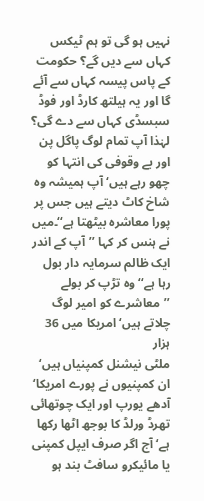نہیں ہو گی تو ہم ٹیکس کہاں سے دیں گے؟ حکومت کے پاس پیسہ کہاں سے آئے گا اور یہ ہیلتھ کارڈ اور فوڈ سبسڈی کہاں سے دے گی؟ لہٰذا آپ تمام لوگ پاگل پن اور بے وقوفی کی انتہا کو چھو رہے ہیں‘ آپ ہمیشہ وہ شاخ کاٹ دیتے ہیں جس پر پورا معاشرہ بیٹھتا ہے‘‘۔میں نے ہنس کر کہا ’’آپ کے اندر ایک ظالم سرمایہ دار بول رہا ہے‘‘ وہ تڑپ کر بولے ’’معاشرے کو امیر لوگ چلاتے ہیں‘ امریکا میں 36 ہزار
ملٹی نیشنل کمپنیاں ہیں‘ ان کمپنیوں نے پورے امریکا‘ آدھے یورپ اور ایک چوتھائی تھرڈ ورلڈ کا بوجھ اٹھا رکھا ہے‘ آج اگر صرف ایپل کمپنی یا مائیکرو سافٹ بند ہو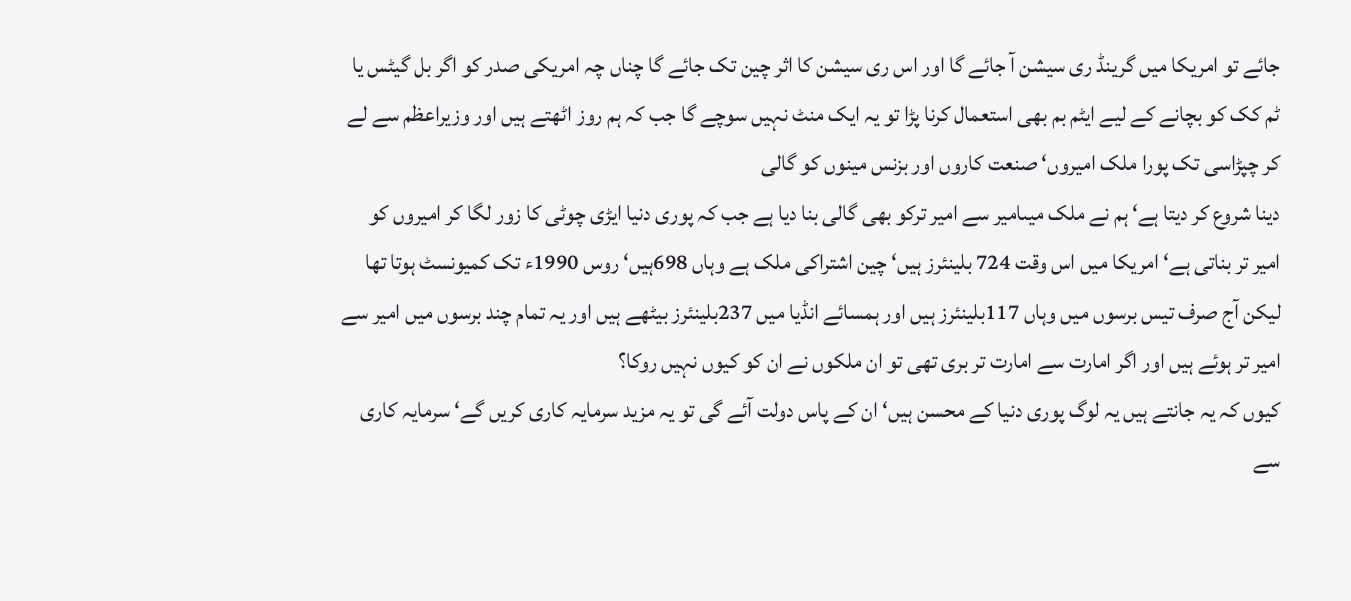جائے تو امریکا میں گرینڈ ری سیشن آ جائے گا اور اس ری سیشن کا اثر چین تک جائے گا چناں چہ امریکی صدر کو اگر بل گیٹس یا ٹم کک کو بچانے کے لیے ایٹم بم بھی استعمال کرنا پڑا تو یہ ایک منٹ نہیں سوچے گا جب کہ ہم روز اٹھتے ہیں اور وزیراعظم سے لے کر چپڑاسی تک پورا ملک امیروں‘ صنعت کاروں اور بزنس مینوں کو گالی
دینا شروع کر دیتا ہے‘ ہم نے ملک میںامیر سے امیر ترکو بھی گالی بنا دیا ہے جب کہ پوری دنیا ایڑی چوٹی کا زور لگا کر امیروں کو امیر تر بناتی ہے‘ امریکا میں اس وقت 724 بلینئرز ہیں‘ چین اشتراکی ملک ہے وہاں 698ہیں‘ روس 1990ء تک کمیونسٹ ہوتا تھا لیکن آج صرف تیس برسوں میں وہاں 117بلینئرز ہیں اور ہمسائے انڈیا میں 237بلینئرز بیٹھے ہیں اور یہ تمام چند برسوں میں امیر سے امیر تر ہوئے ہیں اور اگر امارت سے امارت تر بری تھی تو ان ملکوں نے ان کو کیوں نہیں روکا؟
کیوں کہ یہ جانتے ہیں یہ لوگ پوری دنیا کے محسن ہیں‘ ان کے پاس دولت آئے گی تو یہ مزید سرمایہ کاری کریں گے‘ سرمایہ کاری سے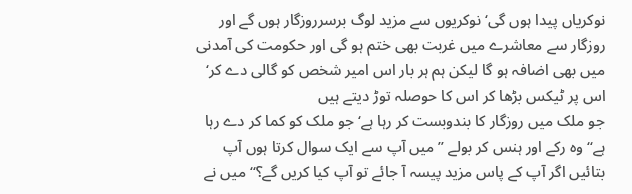نوکریاں پیدا ہوں گی‘ نوکریوں سے مزید لوگ برسرروزگار ہوں گے اور روزگار سے معاشرے میں غربت بھی ختم ہو گی اور حکومت کی آمدنی میں بھی اضافہ ہو گا لیکن ہم ہر بار اس امیر شخص کو گالی دے کر‘ اس پر ٹیکس بڑھا کر اس کا حوصلہ توڑ دیتے ہیں
جو ملک میں روزگار کا بندوبست کر رہا ہے‘ جو ملک کو کما کر دے رہا ہے‘‘ وہ رکے اور ہنس کر بولے ’’میں آپ سے ایک سوال کرتا ہوں آپ بتائیں اگر آپ کے پاس مزید پیسہ آ جائے تو آپ کیا کریں گے؟‘‘ میں نے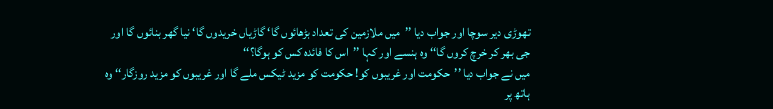تھوڑی دیر سوچا اور جواب دیا ’’میں ملازمین کی تعداد بڑھائوں گا‘ گاڑیاں خریدوں گا‘ نیا گھر بنائوں گا اور جی بھر کر خرچ کروں گا‘‘ وہ ہنسے اور کہا ’’اس کا فائدہ کس کو ہوگا؟‘‘
میں نے جواب دیا ’’حکومت اور غریبوں کو! حکومت کو مزید ٹیکس ملے گا اور غریبوں کو مزید روزگار‘‘ وہ ہاتھ پر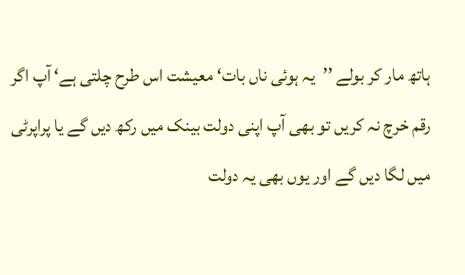ہاتھ مار کر بولے ’’یہ ہوئی ناں بات‘ معیشت اس طرح چلتی ہے‘ آپ اگر رقم خرچ نہ کریں تو بھی آپ اپنی دولت بینک میں رکھ دیں گے یا پراپرٹی میں لگا دیں گے اور یوں بھی یہ دولت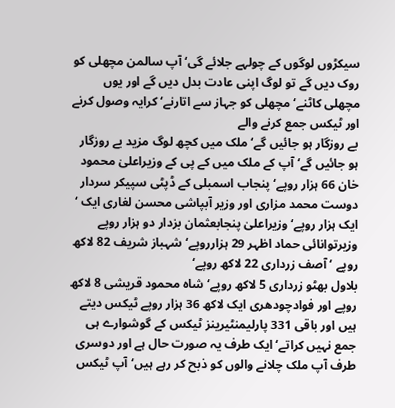سیکڑوں لوگوں کے چولہے جلائے گی‘ آپ سالمن مچھلی کو روک دیں گے تو لوگ اپنی عادت بدل دیں گے اور یوں مچھلی کاٹنے‘ مچھلی کو جہاز سے اتارنے‘ کرایہ وصول کرنے اور ٹیکس جمع کرنے والے
بے روزگار ہو جائیں گے‘ ملک میں کچھ لوگ مزید بے روزگار ہو جائیں گے‘ آپ کے ملک میں کے پی کے وزیراعلیٰ محمود خان 66 ہزار روپے‘ پنجاب اسمبلی کے ڈپٹی سپیکر سردار دوست محمد مزاری اور وزیر آبپاشی محسن لغاری ایک ‘ ایک ہزار روپے‘ وزیراعلیٰ پنجابعثمان بزدار دو ہزار روپے وزیرتوانائی حماد اظہر 29 ہزارروپے‘شہباز شریف 82 لاکھ روپے ‘آصف زرداری 22 لاکھ روپے‘
بلاول بھٹو زرداری 5 لاکھ روپے‘ شاہ محمود قریشی 8 لاکھ روپے اور فوادچودھری ایک لاکھ 36 ہزار روپے ٹیکس دیتے ہیں اور باقی 331 پارلیمنٹیرینز ٹیکس کے گوشوارے ہی جمع نہیں کراتے‘ ایک طرف یہ صورت حال ہے اور دوسری طرف آپ ملک چلانے والوں کو ذبح کر رہے ہیں‘آپ ٹیکس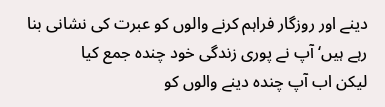دینے اور روزگار فراہم کرنے والوں کو عبرت کی نشانی بنا رہے ہیں‘ آپ نے پوری زندگی خود چندہ جمع کیا
لیکن اب آپ چندہ دینے والوں کو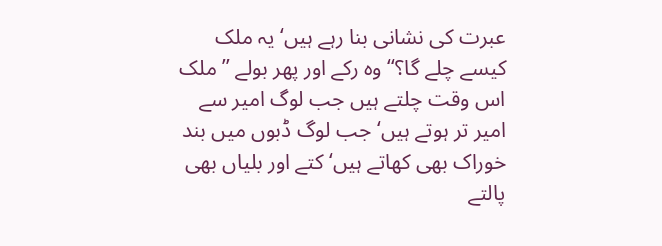عبرت کی نشانی بنا رہے ہیں‘ یہ ملک کیسے چلے گا؟‘‘ وہ رکے اور پھر بولے ’’ملک اس وقت چلتے ہیں جب لوگ امیر سے امیر تر ہوتے ہیں‘ جب لوگ ڈبوں میں بند خوراک بھی کھاتے ہیں‘ کتے اور بلیاں بھی پالتے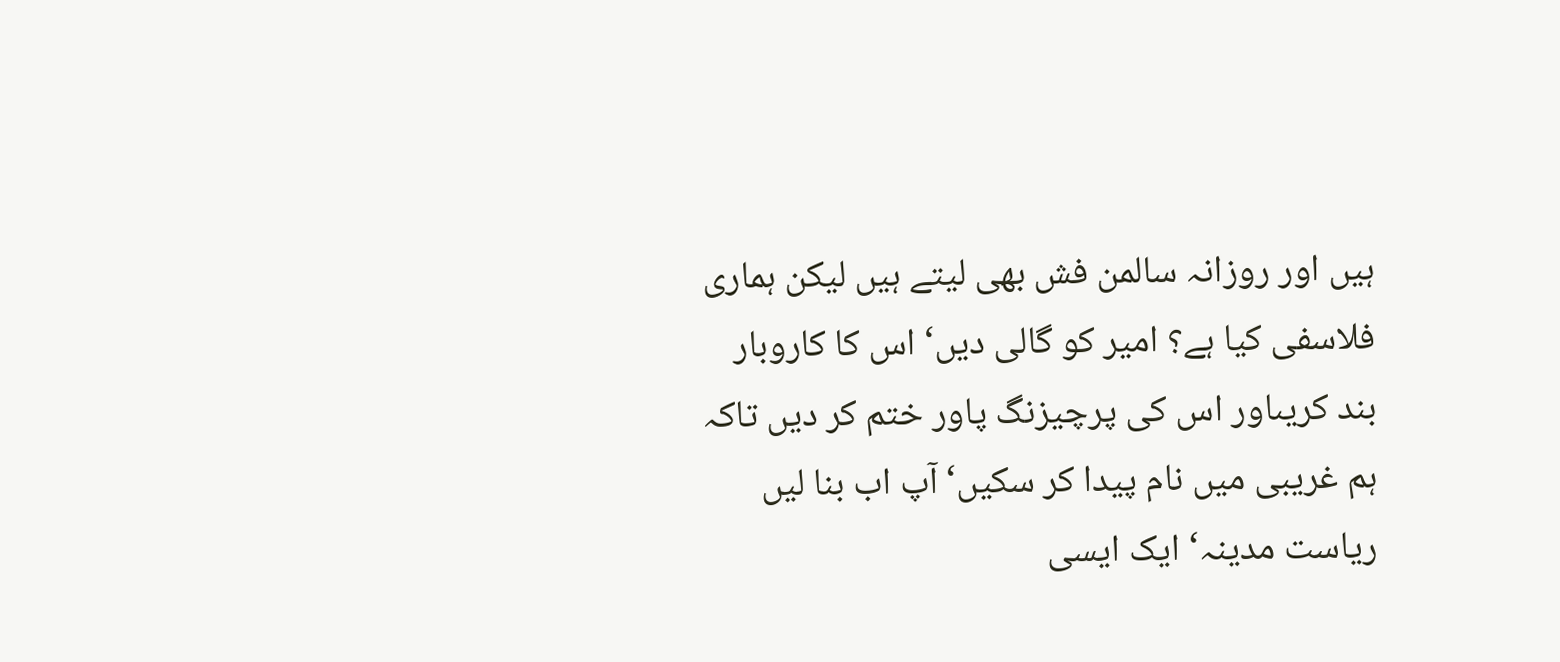ہیں اور روزانہ سالمن فش بھی لیتے ہیں لیکن ہماری فلاسفی کیا ہے؟ امیر کو گالی دیں‘ اس کا کاروبار بند کریںاور اس کی پرچیزنگ پاور ختم کر دیں تاکہ ہم غریبی میں نام پیدا کر سکیں‘ آپ اب بنا لیں ریاست مدینہ‘ ایک ایسی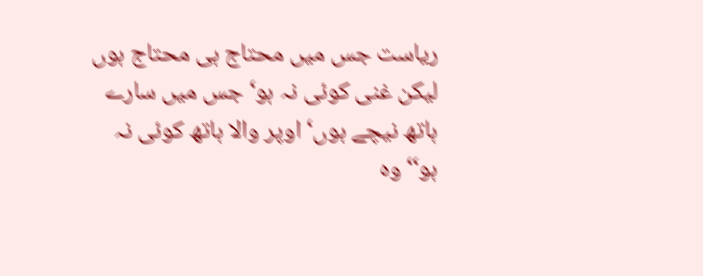ریاست جس میں محتاج ہی محتاج ہوں لیکن غنی کوئی نہ ہو‘ جس میں سارے ہاتھ نیچے ہوں‘ اوپر والا ہاتھ کوئی نہ ہو‘‘ وہ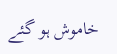خاموش ہو گئے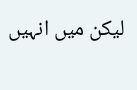لیکن میں انہیں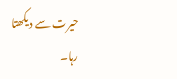حیرت سے دیکھتا رہا۔